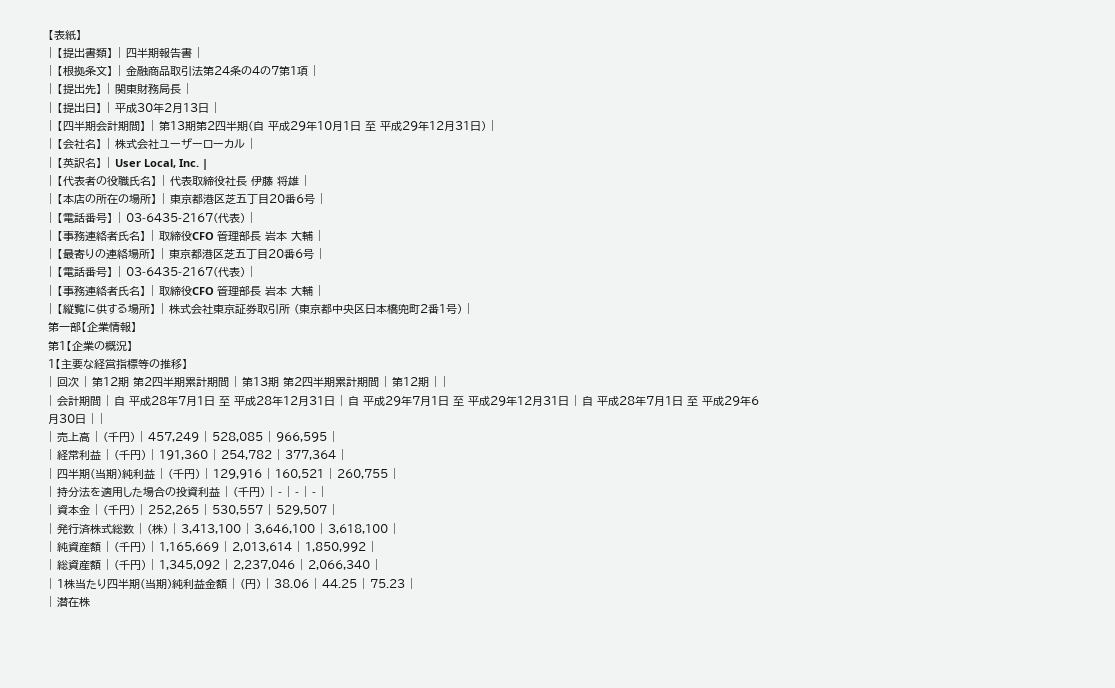【表紙】
| 【提出書類】 | 四半期報告書 |
| 【根拠条文】 | 金融商品取引法第24条の4の7第1項 |
| 【提出先】 | 関東財務局長 |
| 【提出日】 | 平成30年2月13日 |
| 【四半期会計期間】 | 第13期第2四半期(自 平成29年10月1日 至 平成29年12月31日) |
| 【会社名】 | 株式会社ユーザーローカル |
| 【英訳名】 | User Local, Inc. |
| 【代表者の役職氏名】 | 代表取締役社長 伊藤 将雄 |
| 【本店の所在の場所】 | 東京都港区芝五丁目20番6号 |
| 【電話番号】 | 03-6435-2167(代表) |
| 【事務連絡者氏名】 | 取締役CFO 管理部長 岩本 大輔 |
| 【最寄りの連絡場所】 | 東京都港区芝五丁目20番6号 |
| 【電話番号】 | 03-6435-2167(代表) |
| 【事務連絡者氏名】 | 取締役CFO 管理部長 岩本 大輔 |
| 【縦覧に供する場所】 | 株式会社東京証券取引所 (東京都中央区日本橋兜町2番1号) |
第一部【企業情報】
第1【企業の概況】
1【主要な経営指標等の推移】
| 回次 | 第12期 第2四半期累計期間 | 第13期 第2四半期累計期間 | 第12期 | |
| 会計期間 | 自 平成28年7月1日 至 平成28年12月31日 | 自 平成29年7月1日 至 平成29年12月31日 | 自 平成28年7月1日 至 平成29年6月30日 | |
| 売上高 | (千円) | 457,249 | 528,085 | 966,595 |
| 経常利益 | (千円) | 191,360 | 254,782 | 377,364 |
| 四半期(当期)純利益 | (千円) | 129,916 | 160,521 | 260,755 |
| 持分法を適用した場合の投資利益 | (千円) | - | - | - |
| 資本金 | (千円) | 252,265 | 530,557 | 529,507 |
| 発行済株式総数 | (株) | 3,413,100 | 3,646,100 | 3,618,100 |
| 純資産額 | (千円) | 1,165,669 | 2,013,614 | 1,850,992 |
| 総資産額 | (千円) | 1,345,092 | 2,237,046 | 2,066,340 |
| 1株当たり四半期(当期)純利益金額 | (円) | 38.06 | 44.25 | 75.23 |
| 潜在株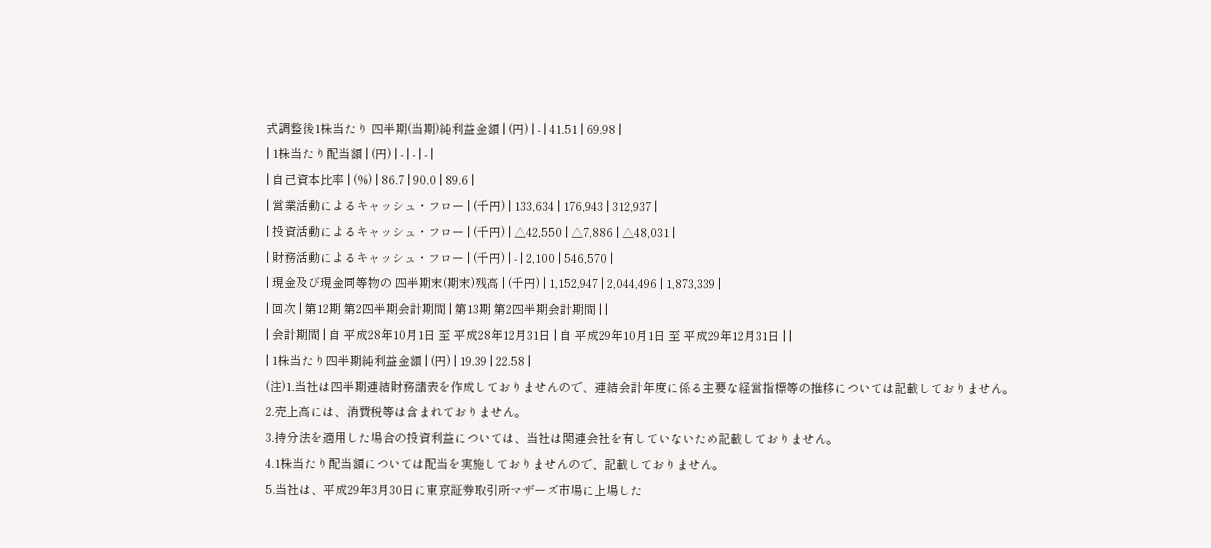式調整後1株当たり 四半期(当期)純利益金額 | (円) | - | 41.51 | 69.98 |
| 1株当たり配当額 | (円) | - | - | - |
| 自己資本比率 | (%) | 86.7 | 90.0 | 89.6 |
| 営業活動によるキャッシュ・フロー | (千円) | 133,634 | 176,943 | 312,937 |
| 投資活動によるキャッシュ・フロー | (千円) | △42,550 | △7,886 | △48,031 |
| 財務活動によるキャッシュ・フロー | (千円) | - | 2,100 | 546,570 |
| 現金及び現金同等物の 四半期末(期末)残高 | (千円) | 1,152,947 | 2,044,496 | 1,873,339 |
| 回次 | 第12期 第2四半期会計期間 | 第13期 第2四半期会計期間 | |
| 会計期間 | 自 平成28年10月1日 至 平成28年12月31日 | 自 平成29年10月1日 至 平成29年12月31日 | |
| 1株当たり四半期純利益金額 | (円) | 19.39 | 22.58 |
(注)1.当社は四半期連結財務諸表を作成しておりませんので、連結会計年度に係る主要な経営指標等の推移については記載しておりません。
2.売上高には、消費税等は含まれておりません。
3.持分法を適用した場合の投資利益については、当社は関連会社を有していないため記載しておりません。
4.1株当たり配当額については配当を実施しておりませんので、記載しておりません。
5.当社は、平成29年3月30日に東京証券取引所マザーズ市場に上場した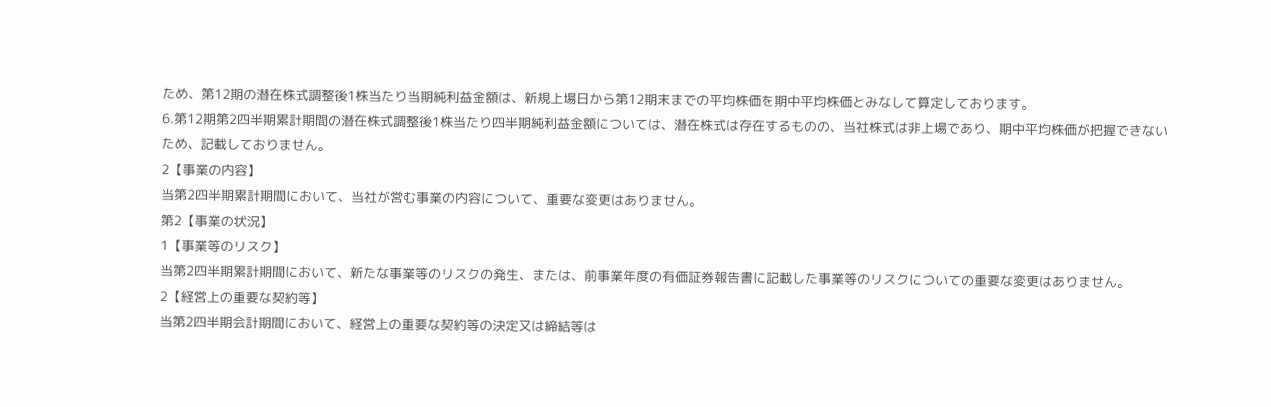ため、第12期の潜在株式調整後1株当たり当期純利益金額は、新規上場日から第12期末までの平均株価を期中平均株価とみなして算定しております。
6.第12期第2四半期累計期間の潜在株式調整後1株当たり四半期純利益金額については、潜在株式は存在するものの、当社株式は非上場であり、期中平均株価が把握できないため、記載しておりません。
2【事業の内容】
当第2四半期累計期間において、当社が営む事業の内容について、重要な変更はありません。
第2【事業の状況】
1【事業等のリスク】
当第2四半期累計期間において、新たな事業等のリスクの発生、または、前事業年度の有価証券報告書に記載した事業等のリスクについての重要な変更はありません。
2【経営上の重要な契約等】
当第2四半期会計期間において、経営上の重要な契約等の決定又は締結等は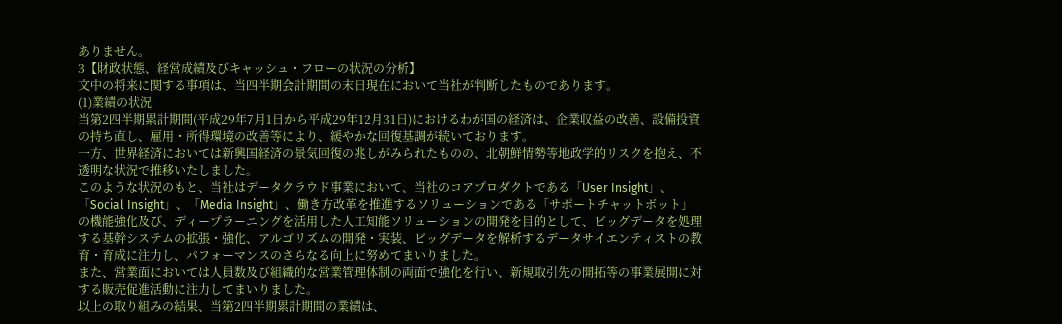ありません。
3【財政状態、経営成績及びキャッシュ・フローの状況の分析】
文中の将来に関する事項は、当四半期会計期間の末日現在において当社が判断したものであります。
(1)業績の状況
当第2四半期累計期間(平成29年7月1日から平成29年12月31日)におけるわが国の経済は、企業収益の改善、設備投資の持ち直し、雇用・所得環境の改善等により、緩やかな回復基調が続いております。
一方、世界経済においては新興国経済の景気回復の兆しがみられたものの、北朝鮮情勢等地政学的リスクを抱え、不透明な状況で推移いたしました。
このような状況のもと、当社はデータクラウド事業において、当社のコアプロダクトである「User Insight」、「Social Insight」、「Media Insight」、働き方改革を推進するソリューションである「サポートチャットボット」の機能強化及び、ディープラーニングを活用した人工知能ソリューションの開発を目的として、ビッグデータを処理する基幹システムの拡張・強化、アルゴリズムの開発・実装、ビッグデータを解析するデータサイエンティストの教育・育成に注力し、パフォーマンスのさらなる向上に努めてまいりました。
また、営業面においては人員数及び組織的な営業管理体制の両面で強化を行い、新規取引先の開拓等の事業展開に対する販売促進活動に注力してまいりました。
以上の取り組みの結果、当第2四半期累計期間の業績は、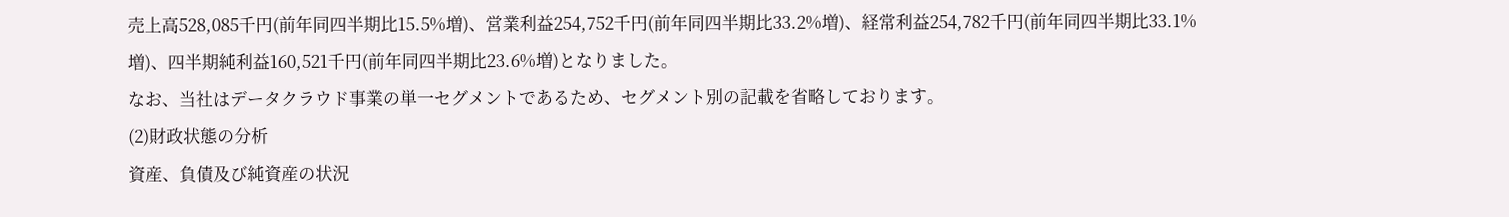売上高528,085千円(前年同四半期比15.5%増)、営業利益254,752千円(前年同四半期比33.2%増)、経常利益254,782千円(前年同四半期比33.1%増)、四半期純利益160,521千円(前年同四半期比23.6%増)となりました。
なお、当社はデータクラウド事業の単一セグメントであるため、セグメント別の記載を省略しております。
(2)財政状態の分析
資産、負債及び純資産の状況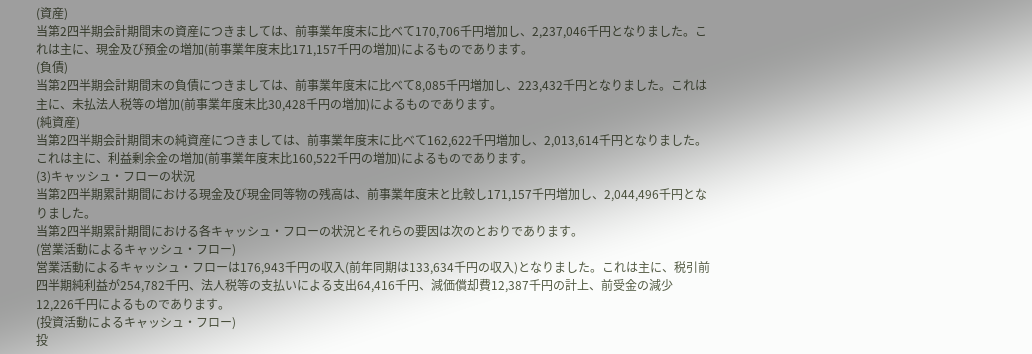(資産)
当第2四半期会計期間末の資産につきましては、前事業年度末に比べて170,706千円増加し、2,237,046千円となりました。これは主に、現金及び預金の増加(前事業年度末比171,157千円の増加)によるものであります。
(負債)
当第2四半期会計期間末の負債につきましては、前事業年度末に比べて8,085千円増加し、223,432千円となりました。これは主に、未払法人税等の増加(前事業年度末比30,428千円の増加)によるものであります。
(純資産)
当第2四半期会計期間末の純資産につきましては、前事業年度末に比べて162,622千円増加し、2,013,614千円となりました。これは主に、利益剰余金の増加(前事業年度末比160,522千円の増加)によるものであります。
(3)キャッシュ・フローの状況
当第2四半期累計期間における現金及び現金同等物の残高は、前事業年度末と比較し171,157千円増加し、2,044,496千円となりました。
当第2四半期累計期間における各キャッシュ・フローの状況とそれらの要因は次のとおりであります。
(営業活動によるキャッシュ・フロー)
営業活動によるキャッシュ・フローは176,943千円の収入(前年同期は133,634千円の収入)となりました。これは主に、税引前四半期純利益が254,782千円、法人税等の支払いによる支出64,416千円、減価償却費12,387千円の計上、前受金の減少12,226千円によるものであります。
(投資活動によるキャッシュ・フロー)
投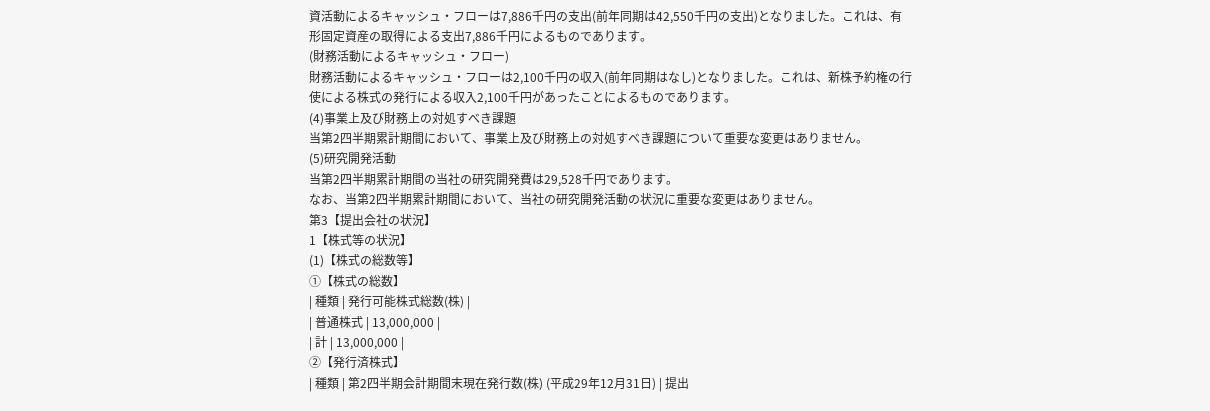資活動によるキャッシュ・フローは7,886千円の支出(前年同期は42,550千円の支出)となりました。これは、有形固定資産の取得による支出7,886千円によるものであります。
(財務活動によるキャッシュ・フロー)
財務活動によるキャッシュ・フローは2,100千円の収入(前年同期はなし)となりました。これは、新株予約権の行使による株式の発行による収入2,100千円があったことによるものであります。
(4)事業上及び財務上の対処すべき課題
当第2四半期累計期間において、事業上及び財務上の対処すべき課題について重要な変更はありません。
(5)研究開発活動
当第2四半期累計期間の当社の研究開発費は29,528千円であります。
なお、当第2四半期累計期間において、当社の研究開発活動の状況に重要な変更はありません。
第3【提出会社の状況】
1【株式等の状況】
(1)【株式の総数等】
①【株式の総数】
| 種類 | 発行可能株式総数(株) |
| 普通株式 | 13,000,000 |
| 計 | 13,000,000 |
②【発行済株式】
| 種類 | 第2四半期会計期間末現在発行数(株) (平成29年12月31日) | 提出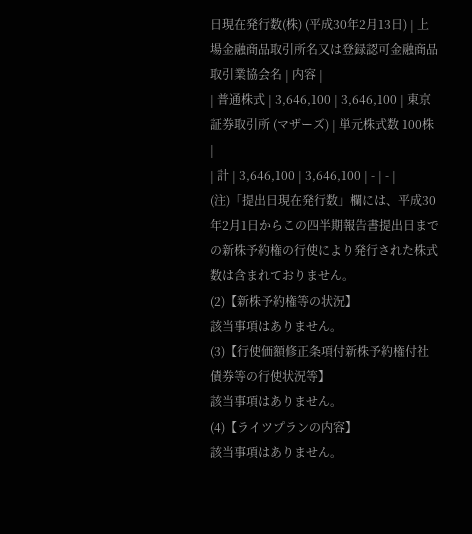日現在発行数(株) (平成30年2月13日) | 上場金融商品取引所名又は登録認可金融商品取引業協会名 | 内容 |
| 普通株式 | 3,646,100 | 3,646,100 | 東京証券取引所 (マザーズ) | 単元株式数 100株 |
| 計 | 3,646,100 | 3,646,100 | - | - |
(注)「提出日現在発行数」欄には、平成30年2月1日からこの四半期報告書提出日までの新株予約権の行使により発行された株式数は含まれておりません。
(2)【新株予約権等の状況】
該当事項はありません。
(3)【行使価額修正条項付新株予約権付社債券等の行使状況等】
該当事項はありません。
(4)【ライツプランの内容】
該当事項はありません。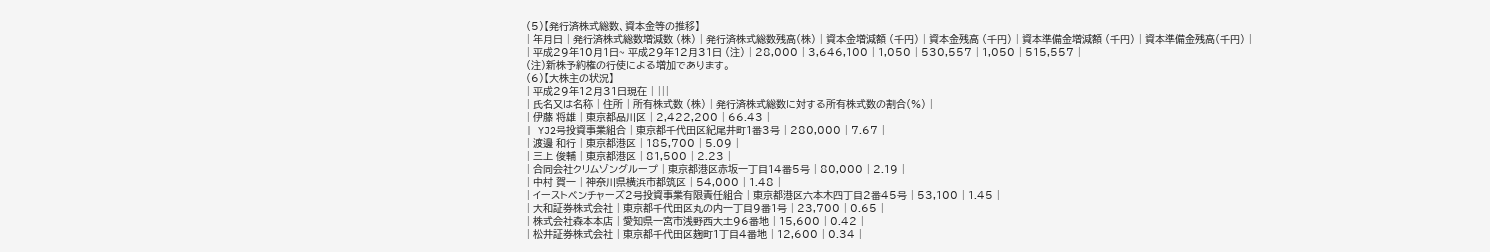(5)【発行済株式総数、資本金等の推移】
| 年月日 | 発行済株式総数増減数 (株) | 発行済株式総数残高(株) | 資本金増減額 (千円) | 資本金残高 (千円) | 資本準備金増減額 (千円) | 資本準備金残高(千円) |
| 平成29年10月1日~ 平成29年12月31日 (注) | 28,000 | 3,646,100 | 1,050 | 530,557 | 1,050 | 515,557 |
(注)新株予約権の行使による増加であります。
(6)【大株主の状況】
| 平成29年12月31日現在 | |||
| 氏名又は名称 | 住所 | 所有株式数 (株) | 発行済株式総数に対する所有株式数の割合(%) |
| 伊藤 将雄 | 東京都品川区 | 2,422,200 | 66.43 |
| YJ2号投資事業組合 | 東京都千代田区紀尾井町1番3号 | 280,000 | 7.67 |
| 渡邊 和行 | 東京都港区 | 185,700 | 5.09 |
| 三上 俊輔 | 東京都港区 | 81,500 | 2.23 |
| 合同会社クリムゾングループ | 東京都港区赤坂一丁目14番5号 | 80,000 | 2.19 |
| 中村 賀一 | 神奈川県横浜市都筑区 | 54,000 | 1.48 |
| イーストベンチャーズ2号投資事業有限責任組合 | 東京都港区六本木四丁目2番45号 | 53,100 | 1.45 |
| 大和証券株式会社 | 東京都千代田区丸の内一丁目9番1号 | 23,700 | 0.65 |
| 株式会社森本本店 | 愛知県一宮市浅野西大土96番地 | 15,600 | 0.42 |
| 松井証券株式会社 | 東京都千代田区麹町1丁目4番地 | 12,600 | 0.34 |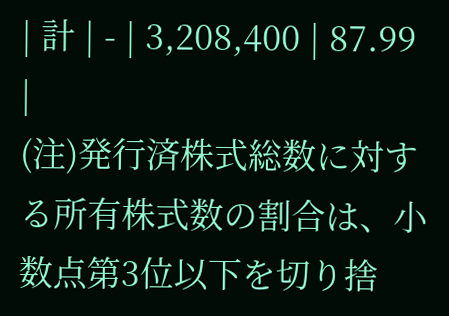| 計 | - | 3,208,400 | 87.99 |
(注)発行済株式総数に対する所有株式数の割合は、小数点第3位以下を切り捨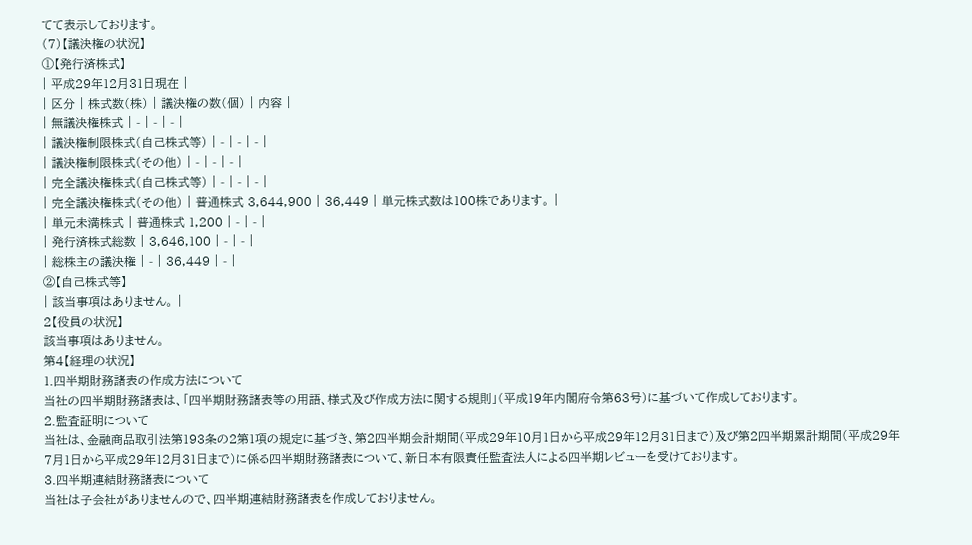てて表示しております。
(7)【議決権の状況】
①【発行済株式】
| 平成29年12月31日現在 |
| 区分 | 株式数(株) | 議決権の数(個) | 内容 |
| 無議決権株式 | - | - | - |
| 議決権制限株式(自己株式等) | - | - | - |
| 議決権制限株式(その他) | - | - | - |
| 完全議決権株式(自己株式等) | - | - | - |
| 完全議決権株式(その他) | 普通株式 3,644,900 | 36,449 | 単元株式数は100株であります。 |
| 単元未満株式 | 普通株式 1,200 | - | - |
| 発行済株式総数 | 3,646,100 | - | - |
| 総株主の議決権 | - | 36,449 | - |
②【自己株式等】
| 該当事項はありません。 |
2【役員の状況】
該当事項はありません。
第4【経理の状況】
1.四半期財務諸表の作成方法について
当社の四半期財務諸表は、「四半期財務諸表等の用語、様式及び作成方法に関する規則」(平成19年内閣府令第63号)に基づいて作成しております。
2.監査証明について
当社は、金融商品取引法第193条の2第1項の規定に基づき、第2四半期会計期間(平成29年10月1日から平成29年12月31日まで)及び第2四半期累計期間(平成29年7月1日から平成29年12月31日まで)に係る四半期財務諸表について、新日本有限責任監査法人による四半期レビューを受けております。
3.四半期連結財務諸表について
当社は子会社がありませんので、四半期連結財務諸表を作成しておりません。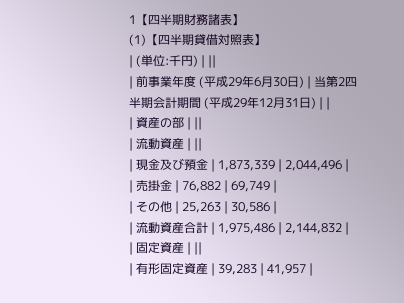1【四半期財務諸表】
(1)【四半期貸借対照表】
| (単位:千円) | ||
| 前事業年度 (平成29年6月30日) | 当第2四半期会計期間 (平成29年12月31日) | |
| 資産の部 | ||
| 流動資産 | ||
| 現金及び預金 | 1,873,339 | 2,044,496 |
| 売掛金 | 76,882 | 69,749 |
| その他 | 25,263 | 30,586 |
| 流動資産合計 | 1,975,486 | 2,144,832 |
| 固定資産 | ||
| 有形固定資産 | 39,283 | 41,957 |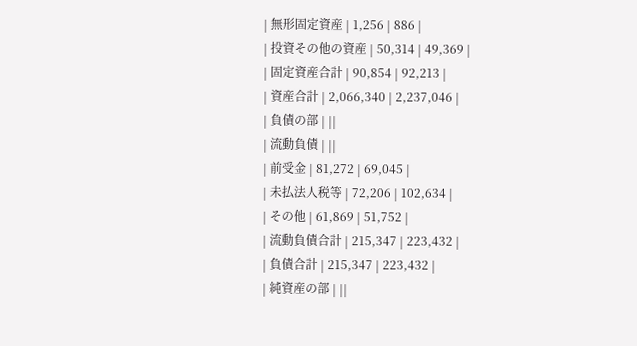| 無形固定資産 | 1,256 | 886 |
| 投資その他の資産 | 50,314 | 49,369 |
| 固定資産合計 | 90,854 | 92,213 |
| 資産合計 | 2,066,340 | 2,237,046 |
| 負債の部 | ||
| 流動負債 | ||
| 前受金 | 81,272 | 69,045 |
| 未払法人税等 | 72,206 | 102,634 |
| その他 | 61,869 | 51,752 |
| 流動負債合計 | 215,347 | 223,432 |
| 負債合計 | 215,347 | 223,432 |
| 純資産の部 | ||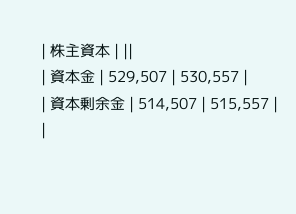| 株主資本 | ||
| 資本金 | 529,507 | 530,557 |
| 資本剰余金 | 514,507 | 515,557 |
|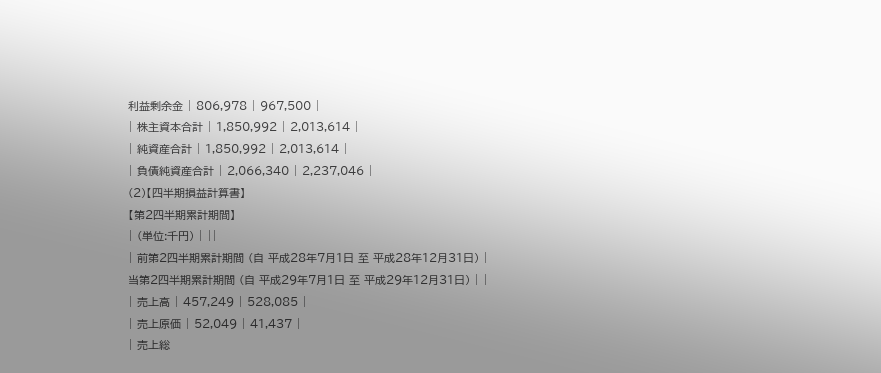利益剰余金 | 806,978 | 967,500 |
| 株主資本合計 | 1,850,992 | 2,013,614 |
| 純資産合計 | 1,850,992 | 2,013,614 |
| 負債純資産合計 | 2,066,340 | 2,237,046 |
(2)【四半期損益計算書】
【第2四半期累計期間】
| (単位:千円) | ||
| 前第2四半期累計期間 (自 平成28年7月1日 至 平成28年12月31日) | 当第2四半期累計期間 (自 平成29年7月1日 至 平成29年12月31日) | |
| 売上高 | 457,249 | 528,085 |
| 売上原価 | 52,049 | 41,437 |
| 売上総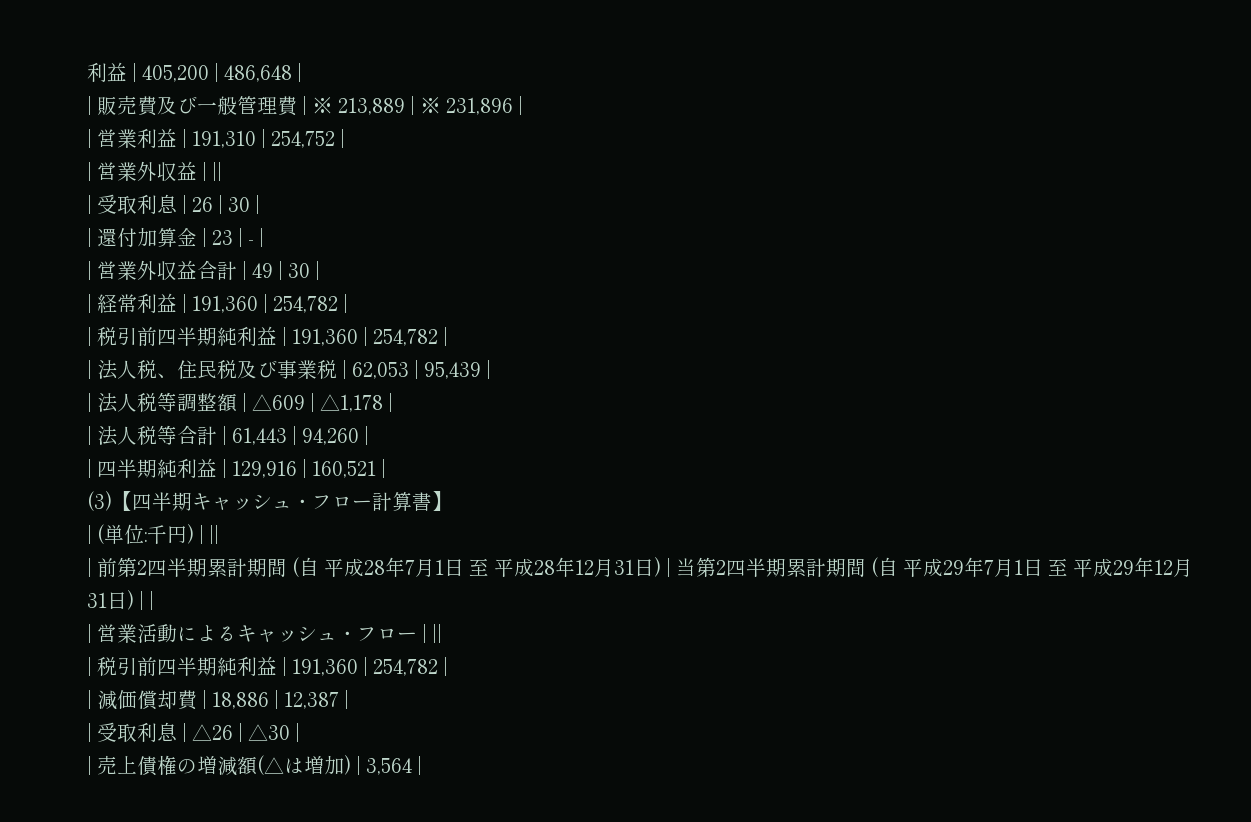利益 | 405,200 | 486,648 |
| 販売費及び一般管理費 | ※ 213,889 | ※ 231,896 |
| 営業利益 | 191,310 | 254,752 |
| 営業外収益 | ||
| 受取利息 | 26 | 30 |
| 還付加算金 | 23 | - |
| 営業外収益合計 | 49 | 30 |
| 経常利益 | 191,360 | 254,782 |
| 税引前四半期純利益 | 191,360 | 254,782 |
| 法人税、住民税及び事業税 | 62,053 | 95,439 |
| 法人税等調整額 | △609 | △1,178 |
| 法人税等合計 | 61,443 | 94,260 |
| 四半期純利益 | 129,916 | 160,521 |
(3)【四半期キャッシュ・フロー計算書】
| (単位:千円) | ||
| 前第2四半期累計期間 (自 平成28年7月1日 至 平成28年12月31日) | 当第2四半期累計期間 (自 平成29年7月1日 至 平成29年12月31日) | |
| 営業活動によるキャッシュ・フロー | ||
| 税引前四半期純利益 | 191,360 | 254,782 |
| 減価償却費 | 18,886 | 12,387 |
| 受取利息 | △26 | △30 |
| 売上債権の増減額(△は増加) | 3,564 |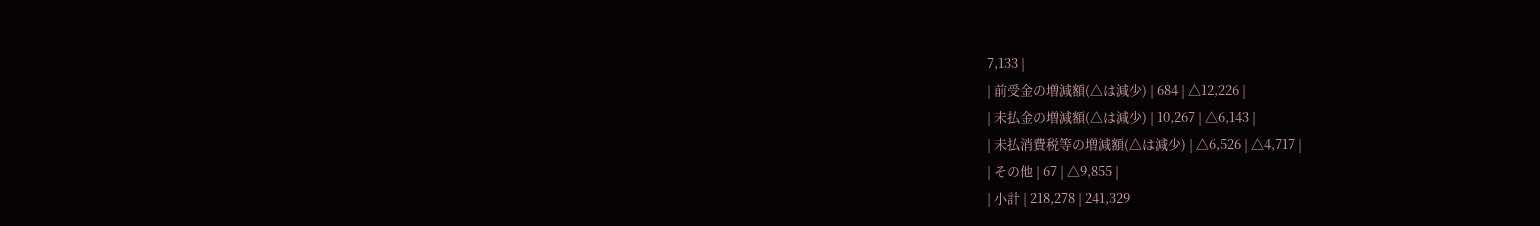7,133 |
| 前受金の増減額(△は減少) | 684 | △12,226 |
| 未払金の増減額(△は減少) | 10,267 | △6,143 |
| 未払消費税等の増減額(△は減少) | △6,526 | △4,717 |
| その他 | 67 | △9,855 |
| 小計 | 218,278 | 241,329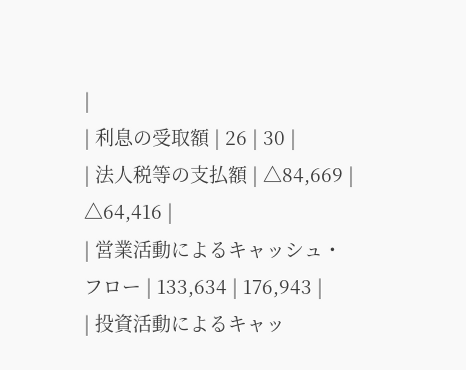|
| 利息の受取額 | 26 | 30 |
| 法人税等の支払額 | △84,669 | △64,416 |
| 営業活動によるキャッシュ・フロー | 133,634 | 176,943 |
| 投資活動によるキャッ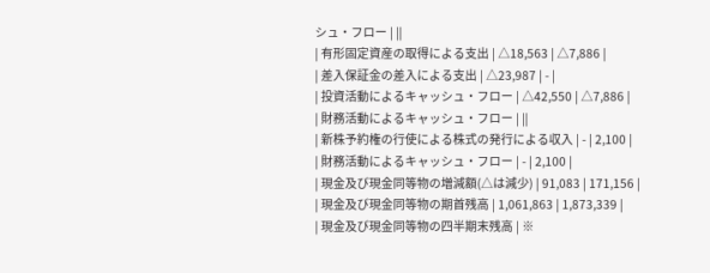シュ・フロー | ||
| 有形固定資産の取得による支出 | △18,563 | △7,886 |
| 差入保証金の差入による支出 | △23,987 | - |
| 投資活動によるキャッシュ・フロー | △42,550 | △7,886 |
| 財務活動によるキャッシュ・フロー | ||
| 新株予約権の行使による株式の発行による収入 | - | 2,100 |
| 財務活動によるキャッシュ・フロー | - | 2,100 |
| 現金及び現金同等物の増減額(△は減少) | 91,083 | 171,156 |
| 現金及び現金同等物の期首残高 | 1,061,863 | 1,873,339 |
| 現金及び現金同等物の四半期末残高 | ※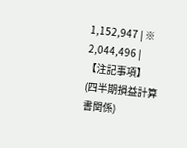1,152,947 | ※ 2,044,496 |
【注記事項】
(四半期損益計算書関係)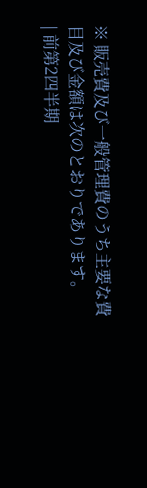※ 販売費及び一般管理費のうち主要な費目及び金額は次のとおりであります。
| 前第2四半期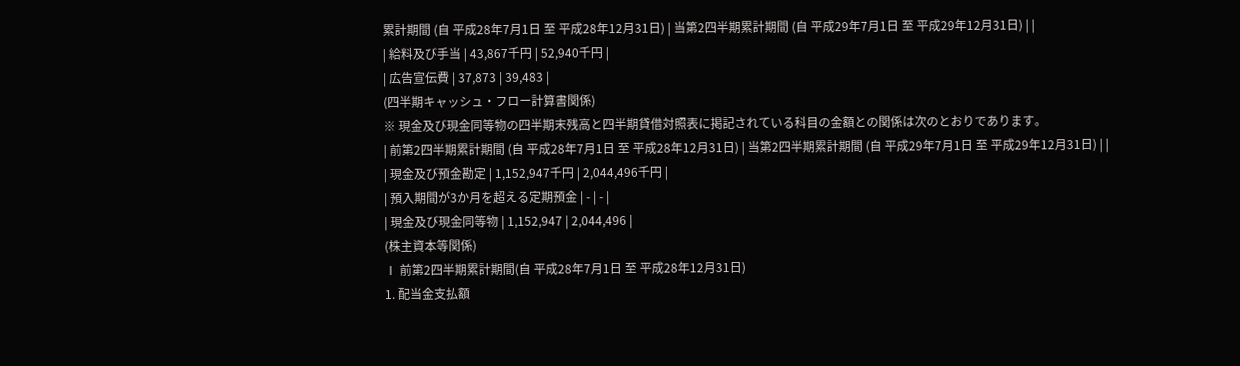累計期間 (自 平成28年7月1日 至 平成28年12月31日) | 当第2四半期累計期間 (自 平成29年7月1日 至 平成29年12月31日) | |
| 給料及び手当 | 43,867千円 | 52,940千円 |
| 広告宣伝費 | 37,873 | 39,483 |
(四半期キャッシュ・フロー計算書関係)
※ 現金及び現金同等物の四半期末残高と四半期貸借対照表に掲記されている科目の金額との関係は次のとおりであります。
| 前第2四半期累計期間 (自 平成28年7月1日 至 平成28年12月31日) | 当第2四半期累計期間 (自 平成29年7月1日 至 平成29年12月31日) | |
| 現金及び預金勘定 | 1,152,947千円 | 2,044,496千円 |
| 預入期間が3か月を超える定期預金 | - | - |
| 現金及び現金同等物 | 1,152,947 | 2,044,496 |
(株主資本等関係)
Ⅰ 前第2四半期累計期間(自 平成28年7月1日 至 平成28年12月31日)
1. 配当金支払額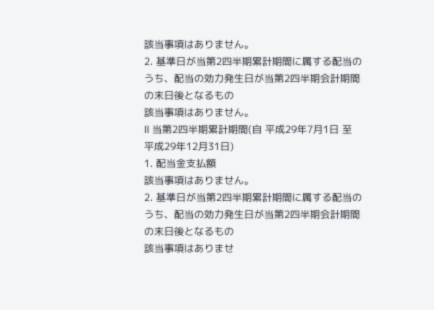該当事項はありません。
2. 基準日が当第2四半期累計期間に属する配当のうち、配当の効力発生日が当第2四半期会計期間の末日後となるもの
該当事項はありません。
Ⅱ 当第2四半期累計期間(自 平成29年7月1日 至 平成29年12月31日)
1. 配当金支払額
該当事項はありません。
2. 基準日が当第2四半期累計期間に属する配当のうち、配当の効力発生日が当第2四半期会計期間の末日後となるもの
該当事項はありませ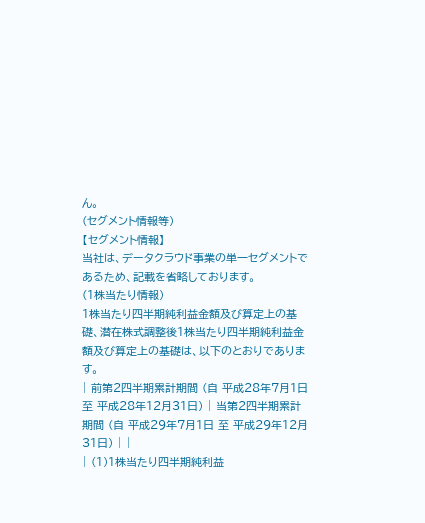ん。
(セグメント情報等)
【セグメント情報】
当社は、データクラウド事業の単一セグメントであるため、記載を省略しております。
(1株当たり情報)
1株当たり四半期純利益金額及び算定上の基礎、潜在株式調整後1株当たり四半期純利益金額及び算定上の基礎は、以下のとおりであります。
| 前第2四半期累計期間 (自 平成28年7月1日 至 平成28年12月31日) | 当第2四半期累計期間 (自 平成29年7月1日 至 平成29年12月31日) | |
| (1)1株当たり四半期純利益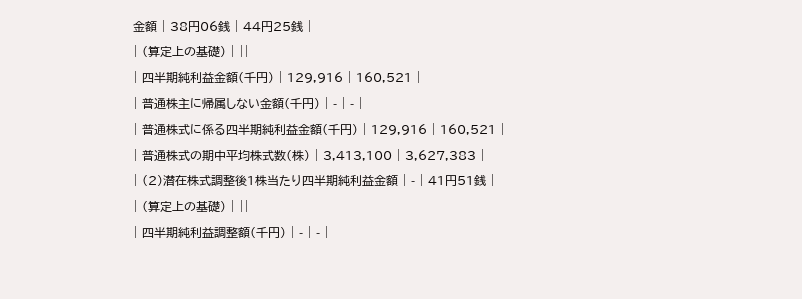金額 | 38円06銭 | 44円25銭 |
| (算定上の基礎) | ||
| 四半期純利益金額(千円) | 129,916 | 160,521 |
| 普通株主に帰属しない金額(千円) | - | - |
| 普通株式に係る四半期純利益金額(千円) | 129,916 | 160,521 |
| 普通株式の期中平均株式数(株) | 3,413,100 | 3,627,383 |
| (2)潜在株式調整後1株当たり四半期純利益金額 | - | 41円51銭 |
| (算定上の基礎) | ||
| 四半期純利益調整額(千円) | - | - |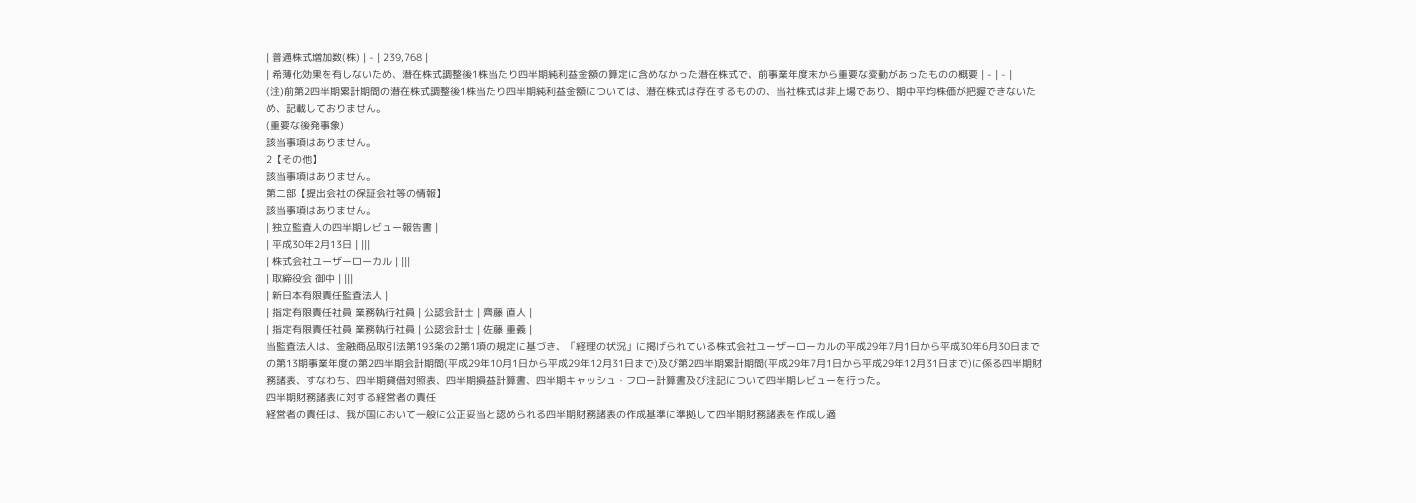| 普通株式増加数(株) | - | 239,768 |
| 希薄化効果を有しないため、潜在株式調整後1株当たり四半期純利益金額の算定に含めなかった潜在株式で、前事業年度末から重要な変動があったものの概要 | - | - |
(注)前第2四半期累計期間の潜在株式調整後1株当たり四半期純利益金額については、潜在株式は存在するものの、当社株式は非上場であり、期中平均株価が把握できないため、記載しておりません。
(重要な後発事象)
該当事項はありません。
2【その他】
該当事項はありません。
第二部【提出会社の保証会社等の情報】
該当事項はありません。
| 独立監査人の四半期レビュー報告書 |
| 平成30年2月13日 | |||
| 株式会社ユーザーローカル | |||
| 取締役会 御中 | |||
| 新日本有限責任監査法人 |
| 指定有限責任社員 業務執行社員 | 公認会計士 | 齊藤 直人 |
| 指定有限責任社員 業務執行社員 | 公認会計士 | 佐藤 重義 |
当監査法人は、金融商品取引法第193条の2第1項の規定に基づき、「経理の状況」に掲げられている株式会社ユーザーローカルの平成29年7月1日から平成30年6月30日までの第13期事業年度の第2四半期会計期間(平成29年10月1日から平成29年12月31日まで)及び第2四半期累計期間(平成29年7月1日から平成29年12月31日まで)に係る四半期財務諸表、すなわち、四半期貸借対照表、四半期損益計算書、四半期キャッシュ・フロー計算書及び注記について四半期レビューを行った。
四半期財務諸表に対する経営者の責任
経営者の責任は、我が国において一般に公正妥当と認められる四半期財務諸表の作成基準に準拠して四半期財務諸表を作成し適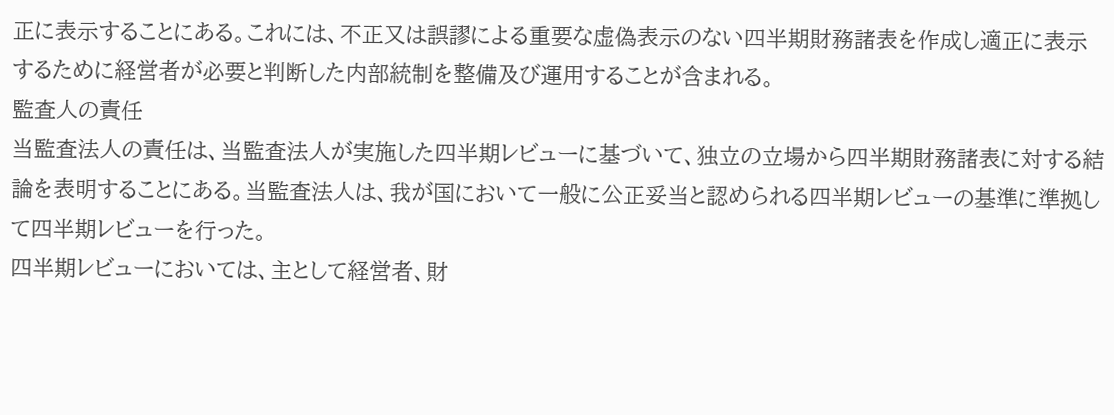正に表示することにある。これには、不正又は誤謬による重要な虚偽表示のない四半期財務諸表を作成し適正に表示するために経営者が必要と判断した内部統制を整備及び運用することが含まれる。
監査人の責任
当監査法人の責任は、当監査法人が実施した四半期レビューに基づいて、独立の立場から四半期財務諸表に対する結論を表明することにある。当監査法人は、我が国において一般に公正妥当と認められる四半期レビューの基準に準拠して四半期レビューを行った。
四半期レビューにおいては、主として経営者、財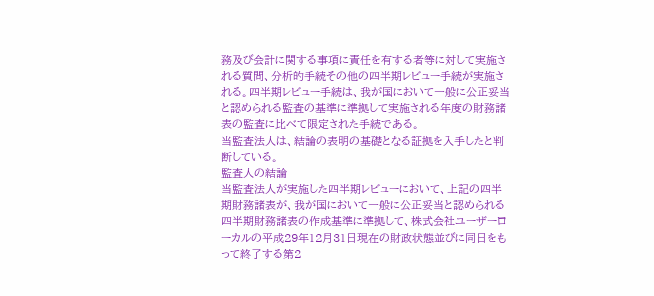務及び会計に関する事項に責任を有する者等に対して実施される質問、分析的手続その他の四半期レビュー手続が実施される。四半期レビュー手続は、我が国において一般に公正妥当と認められる監査の基準に準拠して実施される年度の財務諸表の監査に比べて限定された手続である。
当監査法人は、結論の表明の基礎となる証拠を入手したと判断している。
監査人の結論
当監査法人が実施した四半期レビューにおいて、上記の四半期財務諸表が、我が国において一般に公正妥当と認められる四半期財務諸表の作成基準に準拠して、株式会社ユーザーローカルの平成29年12月31日現在の財政状態並びに同日をもって終了する第2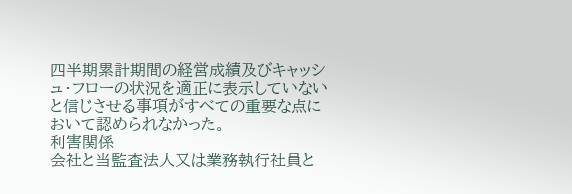四半期累計期間の経営成績及びキャッシュ・フローの状況を適正に表示していないと信じさせる事項がすべての重要な点において認められなかった。
利害関係
会社と当監査法人又は業務執行社員と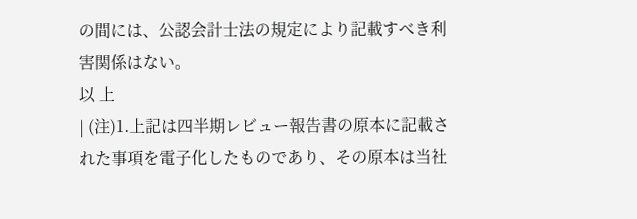の間には、公認会計士法の規定により記載すべき利害関係はない。
以 上
| (注)1.上記は四半期レビュー報告書の原本に記載された事項を電子化したものであり、その原本は当社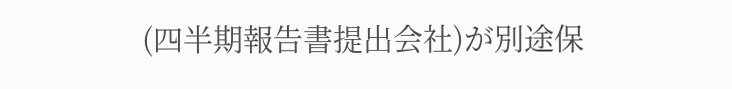(四半期報告書提出会社)が別途保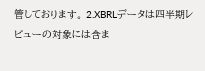管しております。 2.XBRLデータは四半期レビューの対象には含ま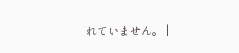れていません。 |